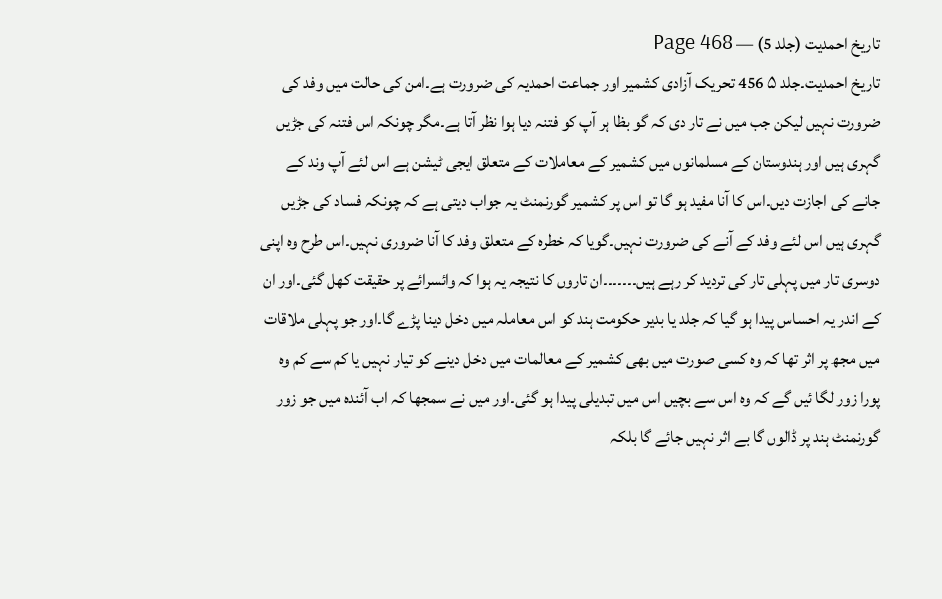تاریخ احمدیت (جلد 5) — Page 468
تاریخ احمدیت۔جلد ۵ 456 تحریک آزادی کشمیر اور جماعت احمدیہ کی ضرورت ہے۔امن کی حالت میں وفد کی ضرورت نہیں لیکن جب میں نے تار دی کہ گو بظا ہر آپ کو فتنہ دیا ہوا نظر آتا ہے۔مگر چونکہ اس فتنہ کی جڑیں گہری ہیں اور ہندوستان کے مسلمانوں میں کشمیر کے معاملات کے متعلق ایجی ٹیشن ہے اس لئے آپ وند کے جانے کی اجازت دیں۔اس کا آنا مفید ہو گا تو اس پر کشمیر گورنمنٹ یہ جواب دیتی ہے کہ چونکہ فساد کی جڑیں گہری ہیں اس لئے وفد کے آنے کی ضرورت نہیں۔گویا کہ خطرہ کے متعلق وفد کا آنا ضروری نہیں۔اس طرح وہ اپنی دوسری تار میں پہلی تار کی تردید کر رہے ہیں۔۔۔۔۔۔۔ان تاروں کا نتیجہ یہ ہوا کہ وائسرائے پر حقیقت کھل گئی۔اور ان کے اندر یہ احساس پیدا ہو گیا کہ جلد یا بدیر حکومت ہند کو اس معاملہ میں دخل دینا پڑے گا۔اور جو پہلی ملاقات میں مجھ پر اثر تھا کہ وہ کسی صورت میں بھی کشمیر کے معالمات میں دخل دینے کو تیار نہیں یا کم سے کم وہ پورا زور لگا ئیں گے کہ وہ اس سے بچیں اس میں تبدیلی پیدا ہو گئی۔اور میں نے سمجھا کہ اب آئندہ میں جو زور گورنمنٹ ہند پر ڈالوں گا بے اثر نہیں جائے گا بلکہ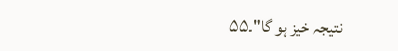نتیجہ خیز ہو گا"۔۵۵